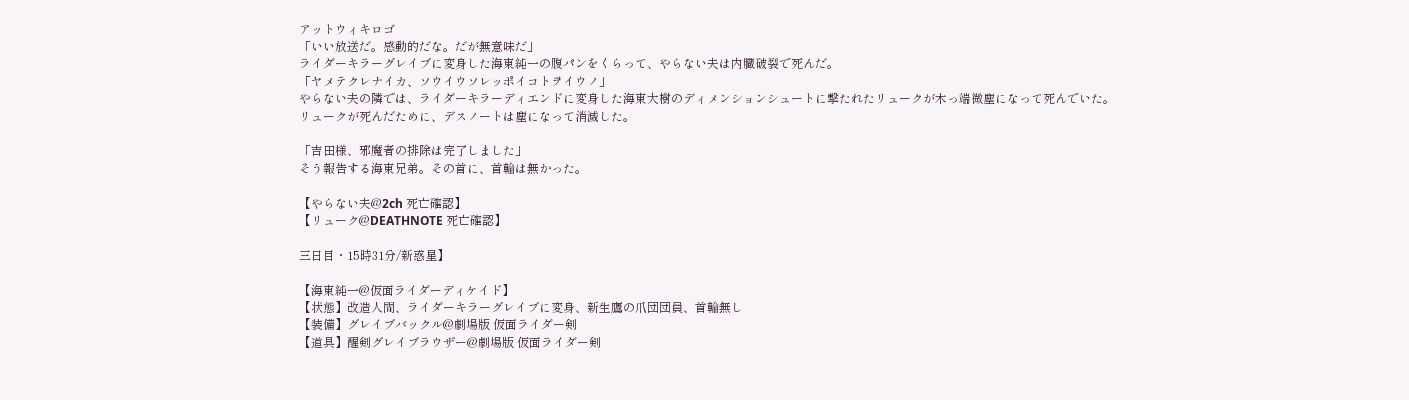アットウィキロゴ
「いい放送だ。感動的だな。だが無意味だ」
ライダーキラーグレイブに変身した海東純一の腹パンをくらって、やらない夫は内臓破裂で死んだ。
「ヤメテクレナイカ、ソウイウソレッポイコトヲイウノ」
やらない夫の隣では、ライダーキラーディエンドに変身した海東大樹のディメンションシュートに撃たれたリュークが木っ端微塵になって死んでいた。
リュークが死んだために、デスノートは塵になって消滅した。

「吉田様、邪魔者の排除は完了しました」
そう報告する海東兄弟。その首に、首輪は無かった。

【やらない夫@2ch 死亡確認】
【リューク@DEATHNOTE 死亡確認】

三日目・15時31分/新惑星】

【海東純一@仮面ライダーディケイド】
【状態】改造人間、ライダーキラーグレイブに変身、新生鷹の爪団団員、首輪無し
【装備】グレイブバックル@劇場版 仮面ライダー剣
【道具】醒剣グレイブラウザー@劇場版 仮面ライダー剣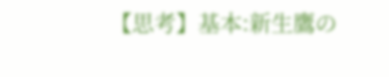【思考】基本:新生鷹の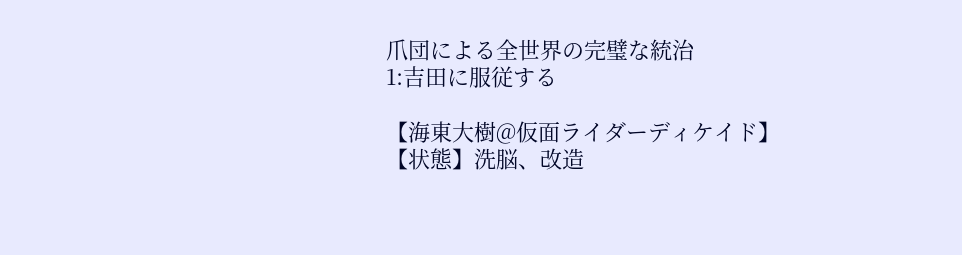爪団による全世界の完璧な統治
1:吉田に服従する

【海東大樹@仮面ライダーディケイド】
【状態】洗脳、改造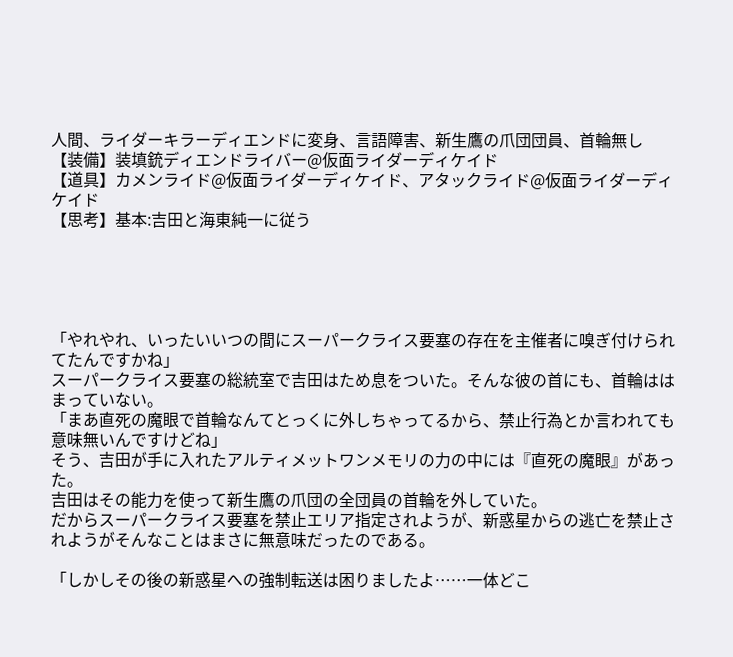人間、ライダーキラーディエンドに変身、言語障害、新生鷹の爪団団員、首輪無し
【装備】装填銃ディエンドライバー@仮面ライダーディケイド
【道具】カメンライド@仮面ライダーディケイド、アタックライド@仮面ライダーディケイド
【思考】基本:吉田と海東純一に従う





「やれやれ、いったいいつの間にスーパークライス要塞の存在を主催者に嗅ぎ付けられてたんですかね」
スーパークライス要塞の総統室で吉田はため息をついた。そんな彼の首にも、首輪ははまっていない。
「まあ直死の魔眼で首輪なんてとっくに外しちゃってるから、禁止行為とか言われても意味無いんですけどね」
そう、吉田が手に入れたアルティメットワンメモリの力の中には『直死の魔眼』があった。
吉田はその能力を使って新生鷹の爪団の全団員の首輪を外していた。
だからスーパークライス要塞を禁止エリア指定されようが、新惑星からの逃亡を禁止されようがそんなことはまさに無意味だったのである。

「しかしその後の新惑星への強制転送は困りましたよ……一体どこ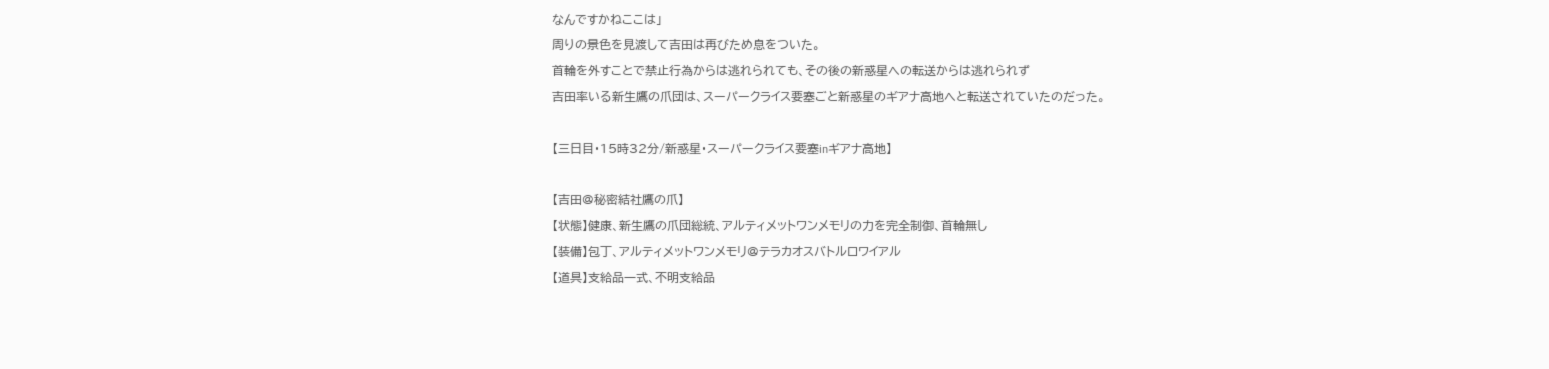なんですかねここは」
周りの景色を見渡して吉田は再びため息をついた。
首輪を外すことで禁止行為からは逃れられても、その後の新惑星への転送からは逃れられず
吉田率いる新生鷹の爪団は、スーパークライス要塞ごと新惑星のギアナ高地へと転送されていたのだった。

【三日目・15時32分/新惑星・スーパークライス要塞inギアナ高地】

【吉田@秘密結社鷹の爪】
【状態】健康、新生鷹の爪団総統、アルティメットワンメモリの力を完全制御、首輪無し
【装備】包丁、アルティメットワンメモリ@テラカオスバトルロワイアル
【道具】支給品一式、不明支給品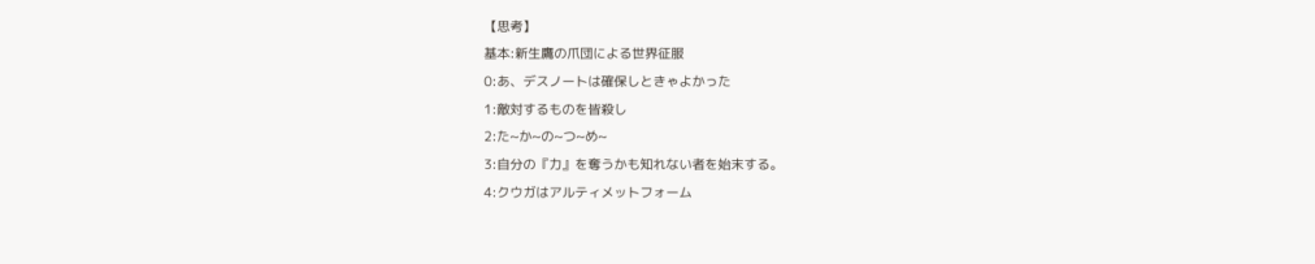【思考】
基本:新生鷹の爪団による世界征服
0:あ、デスノートは確保しときゃよかった
1:敵対するものを皆殺し
2:た~か~の~つ~め~
3:自分の『力』を奪うかも知れない者を始末する。
4:クウガはアルティメットフォーム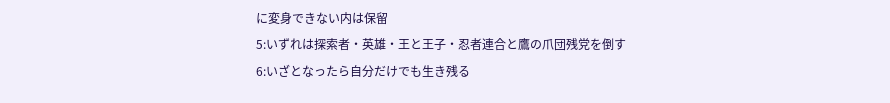に変身できない内は保留
5:いずれは探索者・英雄・王と王子・忍者連合と鷹の爪団残党を倒す
6:いざとなったら自分だけでも生き残る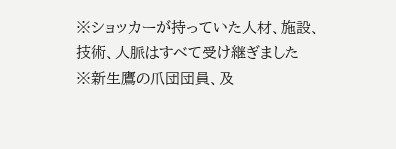※ショッカーが持っていた人材、施設、技術、人脈はすべて受け継ぎました
※新生鷹の爪団団員、及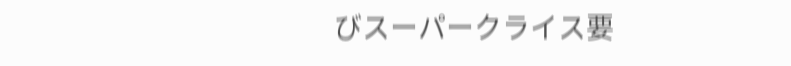びスーパークライス要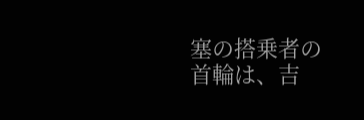塞の搭乗者の首輪は、吉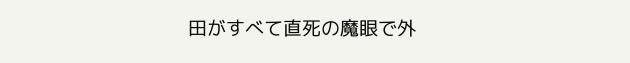田がすべて直死の魔眼で外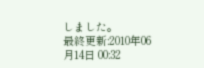しました。
最終更新:2010年06月14日 00:32